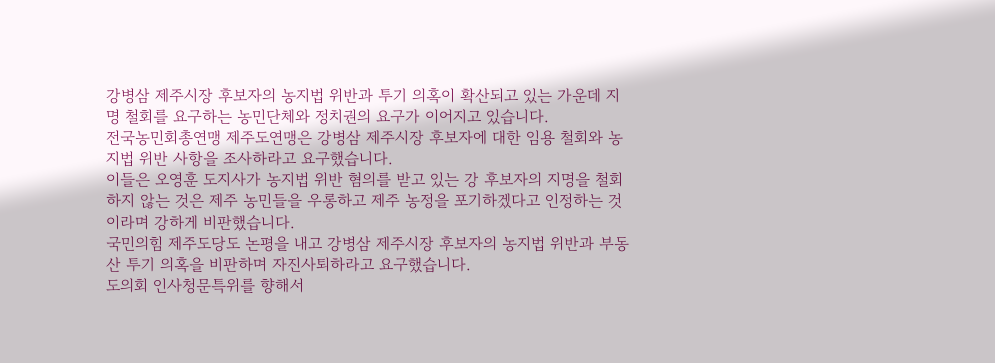강병삼 제주시장 후보자의 농지법 위반과 투기 의혹이 확산되고 있는 가운데 지명 철회를 요구하는 농민단체와 정치권의 요구가 이어지고 있습니다.
전국농민회총연맹 제주도연맹은 강병삼 제주시장 후보자에 대한 임용 철회와 농지법 위반 사항을 조사하라고 요구했습니다.
이들은 오영훈 도지사가 농지법 위반 혐의를 받고 있는 강 후보자의 지명을 철회하지 않는 것은 제주 농민들을 우롱하고 제주 농정을 포기하겠다고 인정하는 것이라며 강하게 비판했습니다.
국민의힘 제주도당도 논평을 내고 강병삼 제주시장 후보자의 농지법 위반과 부동산 투기 의혹을 비판하며 자진사퇴하라고 요구했습니다.
도의회 인사청문특위를 향해서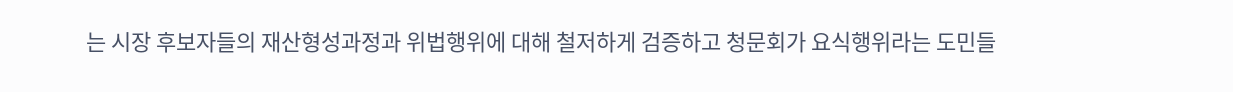는 시장 후보자들의 재산형성과정과 위법행위에 대해 철저하게 검증하고 청문회가 요식행위라는 도민들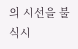의 시선을 불식시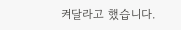켜달라고 했습니다.